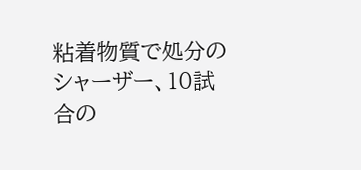粘着物質で処分のシャーザー、10試合の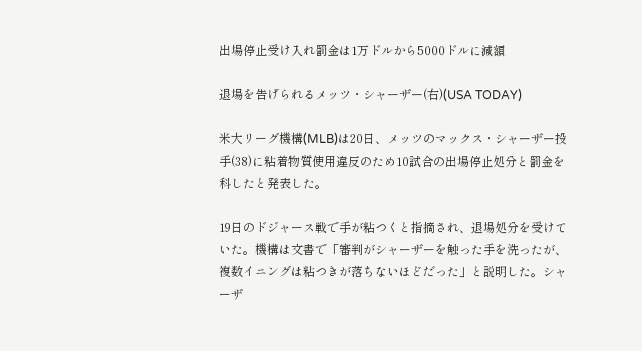出場停止受け入れ罰金は1万ドルから5000ドルに減額

退場を告げられるメッツ・シャーザー(右)(USA TODAY)

米大リーグ機構(MLB)は20日、メッツのマックス・シャーザー投手(38)に粘着物質使用違反のため10試合の出場停止処分と罰金を科したと発表した。

19日のドジャース戦で手が粘つくと指摘され、退場処分を受けていた。機構は文書で「審判がシャーザーを触った手を洗ったが、複数イニングは粘つきが落ちないほどだった」と説明した。シャーザ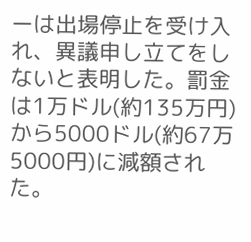ーは出場停止を受け入れ、異議申し立てをしないと表明した。罰金は1万ドル(約135万円)から5000ドル(約67万5000円)に減額された。